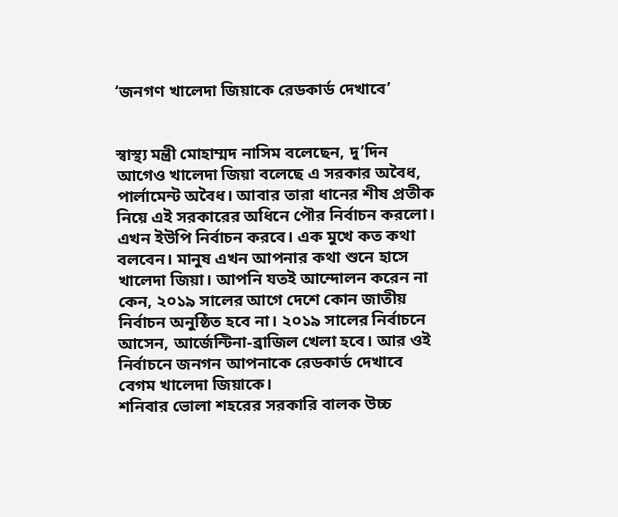‘জনগণ খালেদা জিয়াকে রেডকার্ড দেখাবে’


স্বাস্থ্য মন্ত্রী মোহাম্মদ নাসিম বলেছেন, দু’দিন আগেও খালেদা জিয়া বলেছে এ সরকার অবৈধ, পার্লামেন্ট অবৈধ। আবার তারা ধানের শীষ প্রতীক নিয়ে এই সরকারের অধিনে পৌর নির্বাচন করলো। এখন ইউপি নির্বাচন করবে। এক মুখে কত কথা বলবেন। মানুষ এখন আপনার কথা শুনে হাসে খালেদা জিয়া। আপনি যতই আন্দোলন করেন না কেন, ২০১৯ সালের আগে দেশে কোন জাতীয় নির্বাচন অনুষ্ঠিত হবে না। ২০১৯ সালের নির্বাচনে আসেন, আর্জেন্টিনা-ব্রাজিল খেলা হবে। আর ওই নির্বাচনে জনগন আপনাকে রেডকার্ড দেখাবে বেগম খালেদা জিয়াকে।
শনিবার ভোলা শহরের সরকারি বালক উচ্চ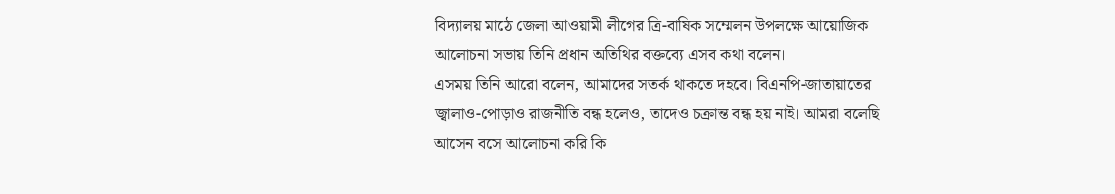বিদ্যালয় মাঠে জেলা আওয়ামী লীগের ত্রি-বাষিক সম্মেলন উপলক্ষে আয়োজিক আলোচনা সভায় তিনি প্রধান অতিথির বক্তব্যে এসব কথা বলেন।
এসময় তিনি আরো বলেন, আমাদের সতর্ক থাকতে দহবে। বিএনপি-জাতায়াতের জ্বালাও-পোড়াও রাজনীতি বন্ধ হলেও, তাদেও চক্রান্ত বন্ধ হয় নাই। আমরা বলেছি আসেন বসে আলোচনা করি কি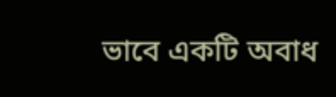ভাবে একটি অবাধ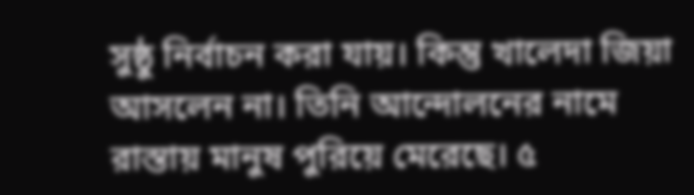সুষ্ঠু নির্বাচন করা যায়। কিন্তু খালেদা জিয়া আসলেন না। তিনি আন্দোলনের নামে রাস্তায় মানুষ পুরিয়ে মেরেছে। ৫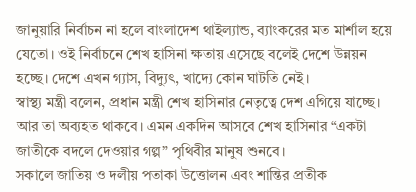জানুয়ারি নির্বাচন না হলে বাংলাদেশ থাইল্যান্ড, ব্যাংকরের মত মার্শাল হয়ে যেতো। ওই নির্বাচনে শেখ হাসিনা ক্ষতায় এসেছে বলেই দেশে উন্নয়ন হচ্ছে। দেশে এখন গ্যাস, বিদ্যুৎ, খাদ্যে কোন ঘাটতি নেই।
স্বাস্থ্য মন্ত্রী বলেন, প্রধান মন্ত্রী শেখ হাসিনার নেতৃত্বে দেশ এগিয়ে যাচ্ছে। আর তা অব্যহত থাকবে। এমন একদিন আসবে শেখ হাসিনার “একটা জাতীকে বদলে দেওয়ার গল্প” পৃথিবীর মানুষ শুনবে।
সকালে জাতিয় ও দলীয় পতাকা উত্তোলন এবং শান্তির প্রতীক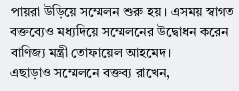পায়রা উড়িয়ে সম্মেলন শুরু হয়। এসময় স্বাগত বক্তব্যেও মধ্যদিয়ে সম্মেলনের উদ্বোধন করেন বাণিজ্য মন্ত্রী তোফায়েল আহমেদ।
এছাড়াও সম্মেলনে বক্তব্য রাখেন,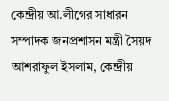কেন্দ্রীয় আ.লীগের সাধারন সম্পাদক জনপ্রশাসন মন্ত্রী সৈয়দ আশরাফুল ইসলাম, কেন্দ্রীয়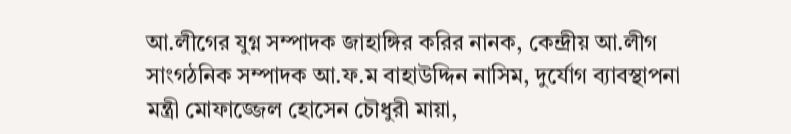আ.লীগের যুগ্ন সম্পাদক জাহাঙ্গির করির নানক, কেন্দ্রীয় আ.লীগ সাংগঠনিক সম্পাদক আ.ফ.ম বাহাউদ্দিন নাসিম, দুর্যোগ ব্যাবস্থাপনা মন্ত্রী মোফাজ্জেল হোসেন চৌধুরী মায়া,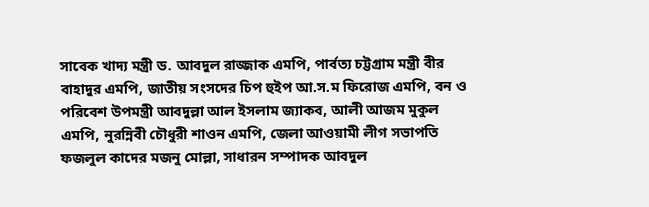সাবেক খাদ্য মন্ত্রী ড. আবদুল রাজ্জাক এমপি, পার্বত্য চট্টগ্রাম মন্ত্রী বীর বাহাদুর এমপি, জাতীয় সংসদের চিপ হুইপ আ.স.ম ফিরোজ এমপি, বন ও পরিবেশ উপমন্ত্রী আবদুল্লা আল ইসলাম জ্যাকব, আলী আজম মুকুল এমপি, নুরন্নিবী চৌধুরী শাওন এমপি, জেলা আওয়ামী লীগ সভাপতি ফজলুল কাদের মজনু মোল্লা, সাধারন সম্পাদক আবদুল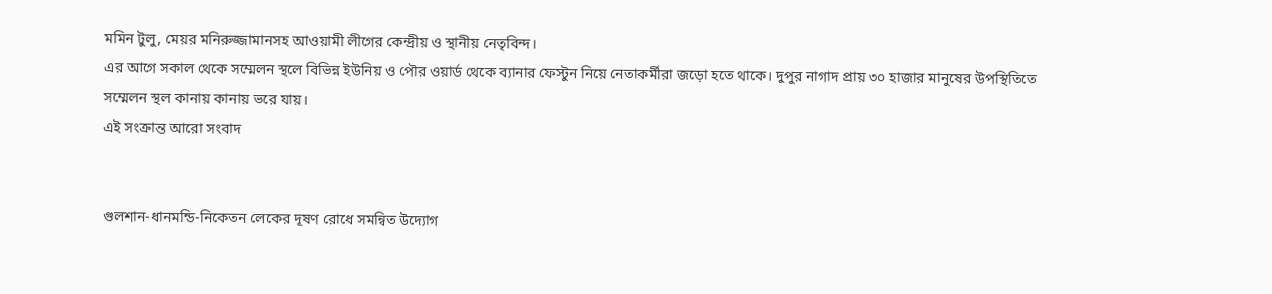মমিন টুলু, মেয়র মনিরুজ্জামানসহ আওয়ামী লীগের কেন্দ্রীয় ও স্থানীয় নেতৃবিন্দ।
এর আগে সকাল থেকে সম্মেলন স্থলে বিভিন্ন ইউনিয় ও পৌর ওয়ার্ড থেকে ব্যানার ফেস্টুন নিয়ে নেতাকর্মীরা জড়ো হতে থাকে। দুপুর নাগাদ প্রায় ৩০ হাজার মানুষের উপস্থিতিতে সম্মেলন স্থল কানায় কানায় ভরে যায়।
এই সংক্রান্ত আরো সংবাদ


গুলশান-ধানমন্ডি-নিকেতন লেকের দূষণ রোধে সমন্বিত উদ্যোগ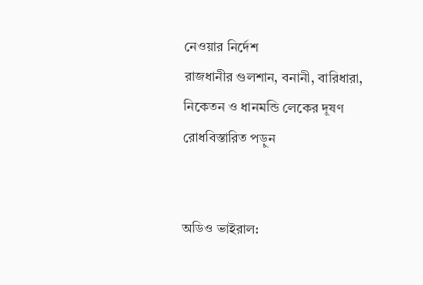নেওয়ার নির্দেশ
রাজধানীর গুলশান, বনানী, বারিধারা, নিকেতন ও ধানমন্ডি লেকের দূষণ রোধবিস্তারিত পড়ুন


অডিও ভাইরাল: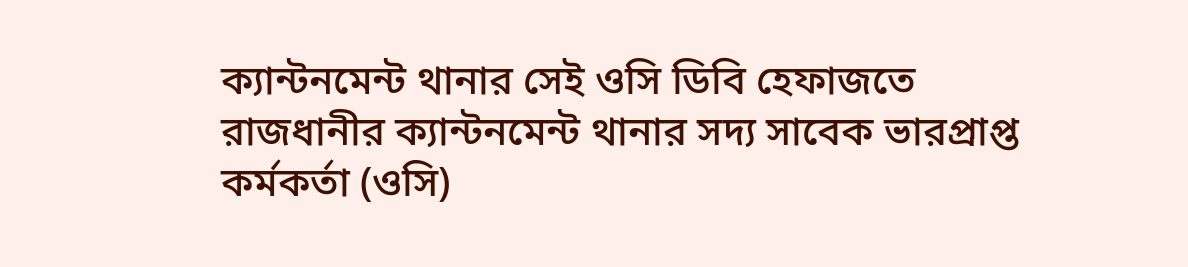ক্যান্টনমেন্ট থানার সেই ওসি ডিবি হেফাজতে
রাজধানীর ক্যান্টনমেন্ট থানার সদ্য সাবেক ভারপ্রাপ্ত কর্মকর্তা (ওসি)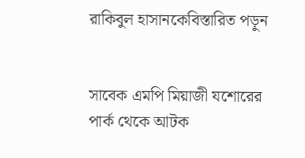রাকিবুল হাসানকেবিস্তারিত পড়ুন


সাবেক এমপি মিয়াজী যশোরের পার্ক থেকে আটক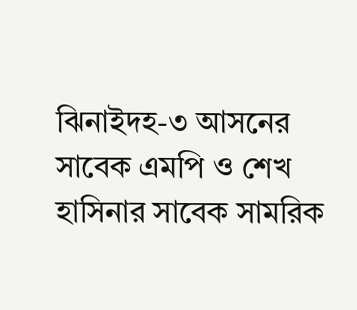ঝিনাইদহ-৩ আসনের সাবেক এমপি ও শেখ হাসিনার সাবেক সামরিক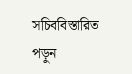সচিববিস্তারিত পড়ুন